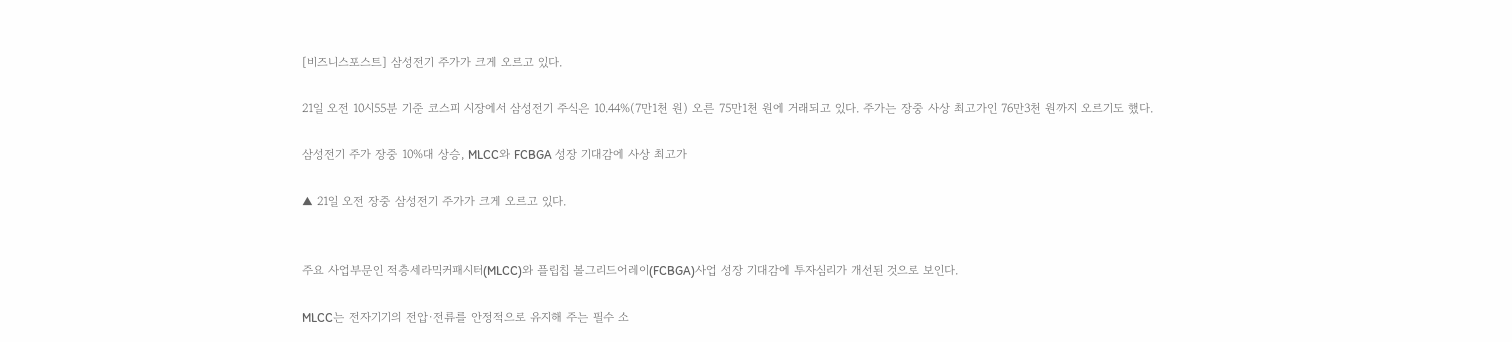[비즈니스포스트] 삼성전기 주가가 크게 오르고 있다.

21일 오전 10시55분 기준 코스피 시장에서 삼성전기 주식은 10.44%(7만1천 원) 오른 75만1천 원에 거래되고 있다. 주가는 장중 사상 최고가인 76만3천 원까지 오르기도 했다.

삼성전기 주가 장중 10%대 상승, MLCC와 FCBGA 성장 기대감에 사상 최고가

▲ 21일 오전 장중 삼성전기 주가가 크게 오르고 있다.


주요 사업부문인 적층세라믹커패시터(MLCC)와 플립칩 볼그리드어레이(FCBGA)사업 성장 기대감에 투자심리가 개선된 것으로 보인다.

MLCC는 전자기기의 전압·전류를 안정적으로 유지해 주는 필수 소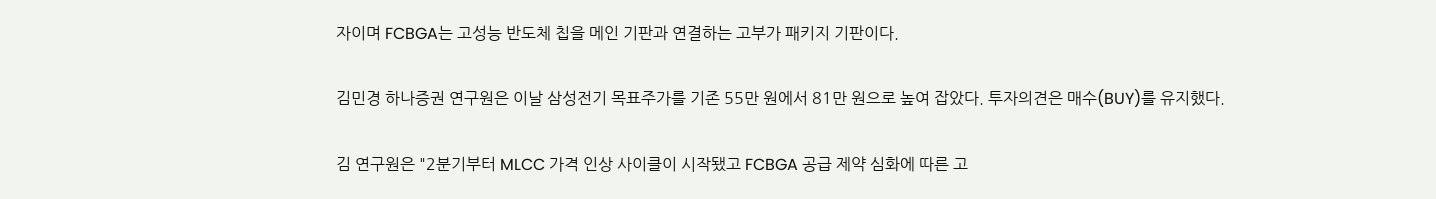자이며 FCBGA는 고성능 반도체 칩을 메인 기판과 연결하는 고부가 패키지 기판이다.

김민경 하나증권 연구원은 이날 삼성전기 목표주가를 기존 55만 원에서 81만 원으로 높여 잡았다. 투자의견은 매수(BUY)를 유지했다.

김 연구원은 "2분기부터 MLCC 가격 인상 사이클이 시작됐고 FCBGA 공급 제약 심화에 따른 고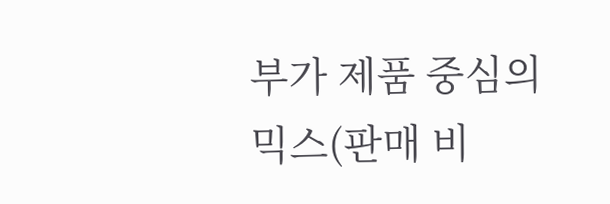부가 제품 중심의 믹스(판매 비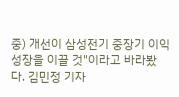중) 개선이 삼성전기 중장기 이익 성장을 이끌 것"이라고 바라봤다. 김민정 기자